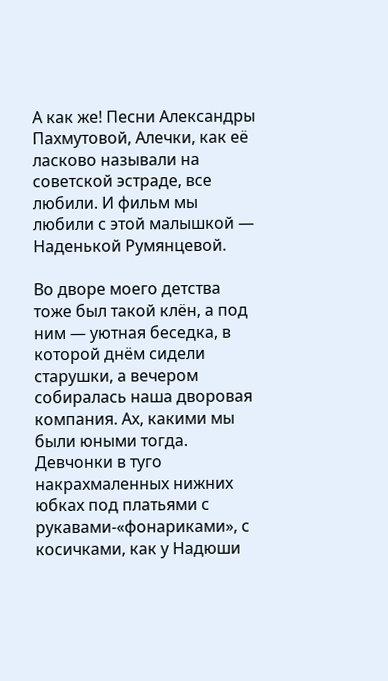А как же! Песни Александры Пахмутовой, Алечки, как её ласково называли на советской эстраде, все любили. И фильм мы любили с этой малышкой — Наденькой Румянцевой.

Во дворе моего детства тоже был такой клён, а под ним — уютная беседка, в которой днём сидели старушки, а вечером собиралась наша дворовая компания. Ах, какими мы были юными тогда. Девчонки в туго накрахмаленных нижних юбках под платьями с рукавами-«фонариками», с косичками, как у Надюши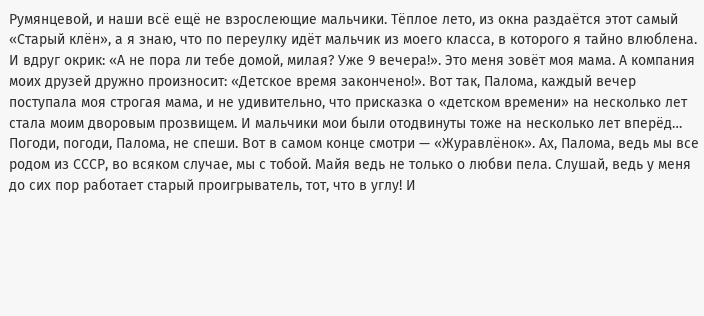Румянцевой, и наши всё ещё не взрослеющие мальчики. Тёплое лето, из окна раздаётся этот самый «Старый клён», а я знаю, что по переулку идёт мальчик из моего класса, в которого я тайно влюблена. И вдруг окрик: «А не пора ли тебе домой, милая? Уже 9 вечера!». Это меня зовёт моя мама. А компания моих друзей дружно произносит: «Детское время закончено!». Вот так, Палома, каждый вечер поступала моя строгая мама, и не удивительно, что присказка о «детском времени» на несколько лет стала моим дворовым прозвищем. И мальчики мои были отодвинуты тоже на несколько лет вперёд…
Погоди, погоди, Палома, не спеши. Вот в самом конце смотри — «Журавлёнок». Ах, Палома, ведь мы все родом из СССР, во всяком случае, мы с тобой. Майя ведь не только о любви пела. Слушай, ведь у меня до сих пор работает старый проигрыватель, тот, что в углу! И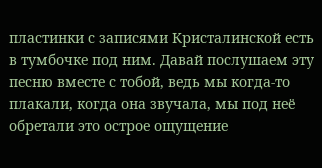пластинки с записями Кристалинской есть в тумбочке под ним. Давай послушаем эту песню вместе с тобой, ведь мы когда-то плакали, когда она звучала, мы под неё обретали это острое ощущение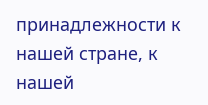принадлежности к нашей стране, к нашей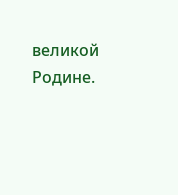великой Родине.